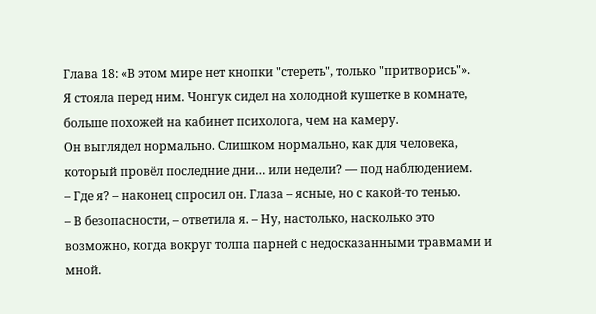Глава 18: «В этом мире нет кнопки "стереть", только "притворись"».
Я стояла перед ним. Чонгук сидел на холодной кушетке в комнате, больше похожей на кабинет психолога, чем на камеру.
Он выглядел нормально. Слишком нормально, как для человека, который провёл последние дни… или недели? — под наблюдением.
– Где я? – наконец спросил он. Глаза – ясные, но с какой-то тенью.
– В безопасности, – ответила я. – Ну, настолько, насколько это возможно, когда вокруг толпа парней с недосказанными травмами и мной.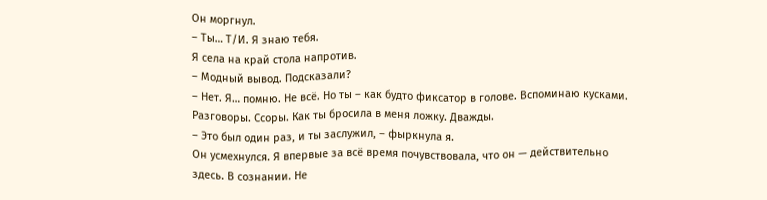Он моргнул.
– Ты… Т/И. Я знаю тебя.
Я села на край стола напротив.
– Модный вывод. Подсказали?
– Нет. Я… помню. Не всё. Но ты – как будто фиксатор в голове. Вспоминаю кусками. Разговоры. Ссоры. Как ты бросила в меня ложку. Дважды.
– Это был один раз, и ты заслужил, – фыркнула я.
Он усмехнулся. Я впервые за всё время почувствовала, что он — действительно здесь. В сознании. Не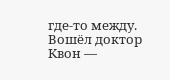где-то между.
Вошёл доктор Квон —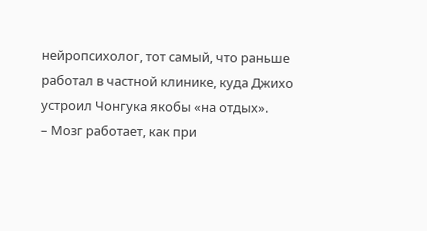нейропсихолог, тот самый, что раньше работал в частной клинике, куда Джихо устроил Чонгука якобы «на отдых».
– Мозг работает, как при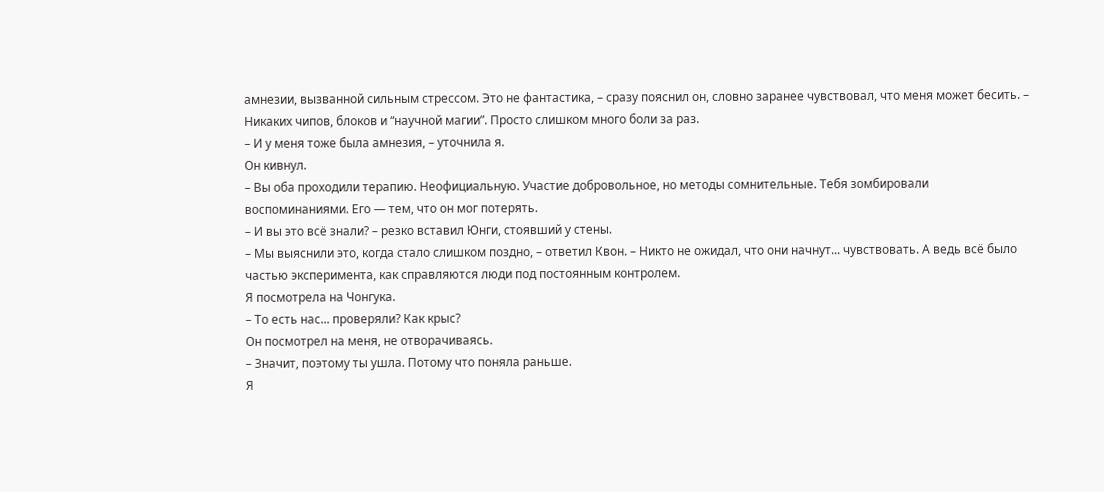амнезии, вызванной сильным стрессом. Это не фантастика, – сразу пояснил он, словно заранее чувствовал, что меня может бесить. – Никаких чипов, блоков и “научной магии”. Просто слишком много боли за раз.
– И у меня тоже была амнезия, – уточнила я.
Он кивнул.
– Вы оба проходили терапию. Неофициальную. Участие добровольное, но методы сомнительные. Тебя зомбировали воспоминаниями. Его — тем, что он мог потерять.
– И вы это всё знали? – резко вставил Юнги, стоявший у стены.
– Мы выяснили это, когда стало слишком поздно, – ответил Квон. – Никто не ожидал, что они начнут... чувствовать. А ведь всё было частью эксперимента, как справляются люди под постоянным контролем.
Я посмотрела на Чонгука.
– То есть нас... проверяли? Как крыс?
Он посмотрел на меня, не отворачиваясь.
– Значит, поэтому ты ушла. Потому что поняла раньше.
Я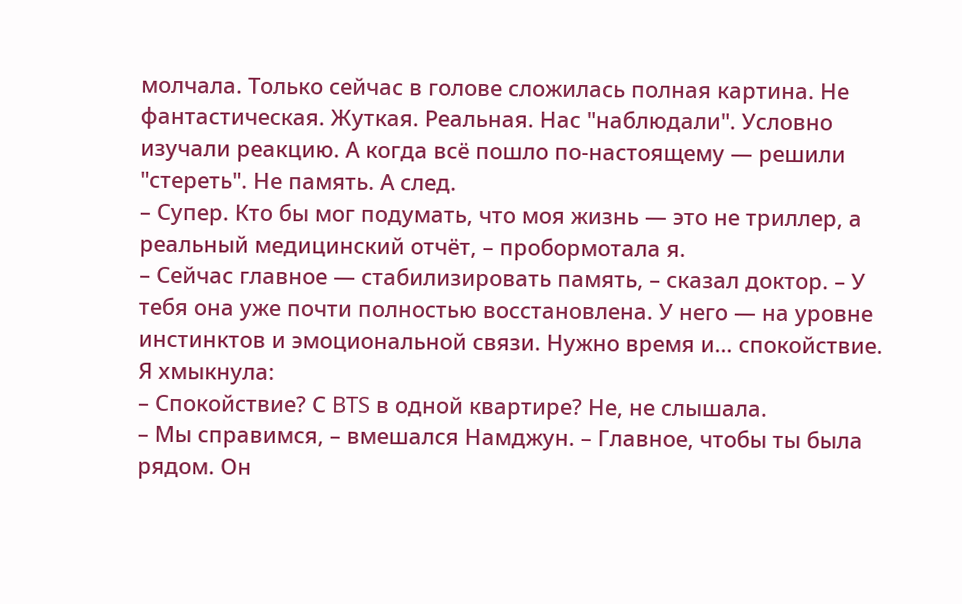молчала. Только сейчас в голове сложилась полная картина. Не фантастическая. Жуткая. Реальная. Нас "наблюдали". Условно изучали реакцию. А когда всё пошло по-настоящему — решили "стереть". Не память. А след.
– Супер. Кто бы мог подумать, что моя жизнь — это не триллер, а реальный медицинский отчёт, – пробормотала я.
– Сейчас главное — стабилизировать память, – сказал доктор. – У тебя она уже почти полностью восстановлена. У него — на уровне инстинктов и эмоциональной связи. Нужно время и… спокойствие.
Я хмыкнула:
– Спокойствие? С BTS в одной квартире? Не, не слышала.
– Мы справимся, – вмешался Намджун. – Главное, чтобы ты была рядом. Он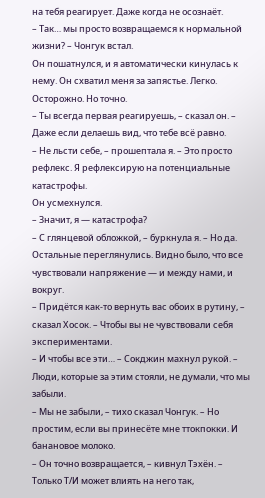на тебя реагирует. Даже когда не осознаёт.
– Так… мы просто возвращаемся к нормальной жизни? – Чонгук встал.
Он пошатнулся, и я автоматически кинулась к нему. Он схватил меня за запястье. Легко. Осторожно. Но точно.
– Ты всегда первая реагируешь, – сказал он. – Даже если делаешь вид, что тебе всё равно.
– Не льсти себе, – прошептала я. – Это просто рефлекс. Я рефлексирую на потенциальные катастрофы.
Он усмехнулся.
– Значит, я — катастрофа?
– С глянцевой обложкой, – буркнула я. – Но да.
Остальные переглянулись. Видно было, что все чувствовали напряжение — и между нами, и вокруг.
– Придётся как-то вернуть вас обоих в рутину, – сказал Хосок. – Чтобы вы не чувствовали себя экспериментами.
– И чтобы все эти… – Сокджин махнул рукой. – Люди, которые за этим стояли, не думали, что мы забыли.
– Мы не забыли, – тихо сказал Чонгук. – Но простим, если вы принесёте мне ттокпокки. И банановое молоко.
– Он точно возвращается, – кивнул Тэхён. – Только Т/И может влиять на него так,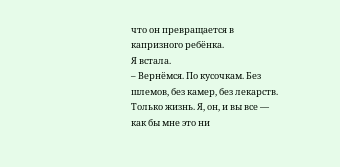что он превращается в капризного ребёнка.
Я встала.
– Вернёмся. По кусочкам. Без шлемов, без камер, без лекарств. Только жизнь. Я, он, и вы все — как бы мне это ни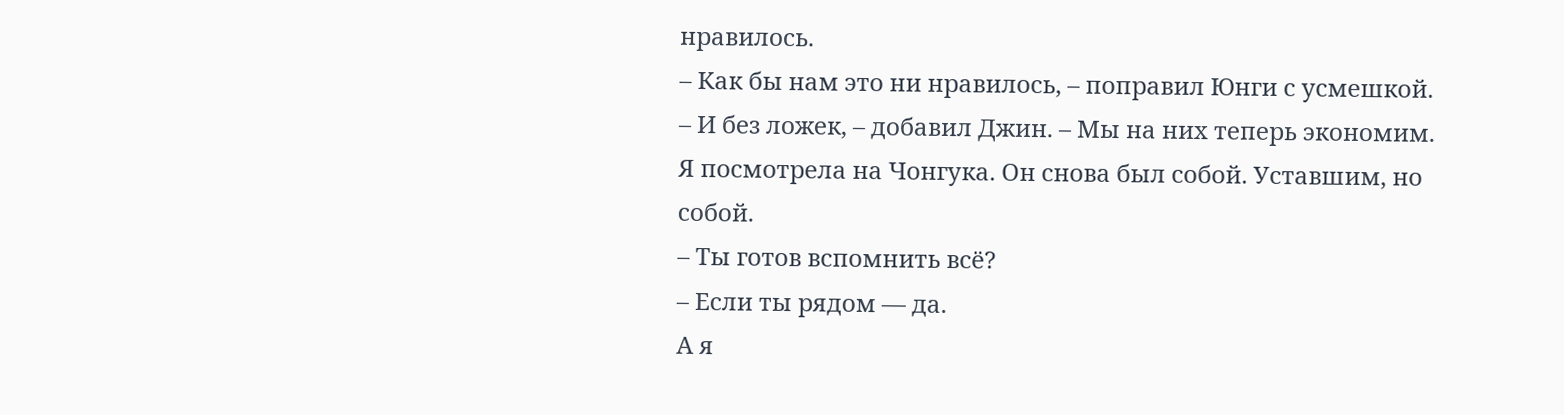нравилось.
– Как бы нам это ни нравилось, – поправил Юнги с усмешкой.
– И без ложек, – добавил Джин. – Мы на них теперь экономим.
Я посмотрела на Чонгука. Он снова был собой. Уставшим, но собой.
– Ты готов вспомнить всё?
– Если ты рядом — да.
А я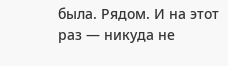была. Рядом. И на этот раз — никуда не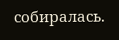собиралась.